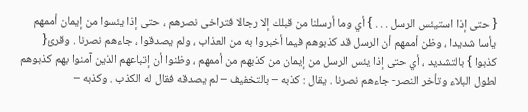{ حتى إذا استيئس الرسل . . . } أي وما أرسلنا من قبلك إلا رجالا فتراخى نصرهم ، حتى إذا يئسوا من إيمان أممهم يأسا شديدا ، وظن أممهم أن الرسل قد كذبوهم فيما أخبروا به من العذاب ، ولم يصدقوا ، جاءهم نصرنا . وقرئ{ كذبوا } بالتشديد ، أي حتى إذا يئس الرسل من إيمان من كذبهم من أممهم ، وظنوا أن إتباعهم الذين آمنوا بهم كذبوهم لطول البلاء وتأخر النصر- جاءهم نصرنا . يقال : كذبه – بالتخفيف – لم يصدقه فقال له الكذب . وكذبه –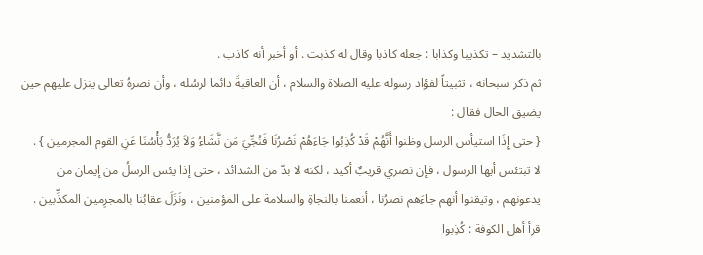بالتشديد – تكذيبا وكذابا : جعله كاذبا وقال له كذبت . أو أخبر أنه كاذب .
ثم ذكر سبحانه ، تثبيتاً لفؤاد رسوله عليه الصلاة والسلام ، أن العاقبةَ دائما لرسُله ، وأن نصرهُ تعالى ينزل عليهم حين يضيق الحال فقال :
{ حتى إِذَا استيأس الرسل وظنوا أَنَّهُمْ قَدْ كُذِبُوا جَاءَهُمْ نَصْرُنَا فَنُجِّيَ مَن نَّشَاءُ وَلاَ يُرَدُّ بَأْسُنَا عَنِ القوم المجرمين } .
لا تبتئس أيها الرسول ، فإن نصري قريبٌ أكيد ، لكنه لا بدّ من الشدائد ، حتى إذا يئس الرسلُ من إيمان من يدعونهم ، وتيقنوا أنهم جاءَهم نصرُنا ، أنعمنا بالنجاةِ والسلامة على المؤمنين ، ونَزَلَ عقابُنا بالمجرِمين المكذِّبين .
قرأ أهل الكوفة : كُذِبوا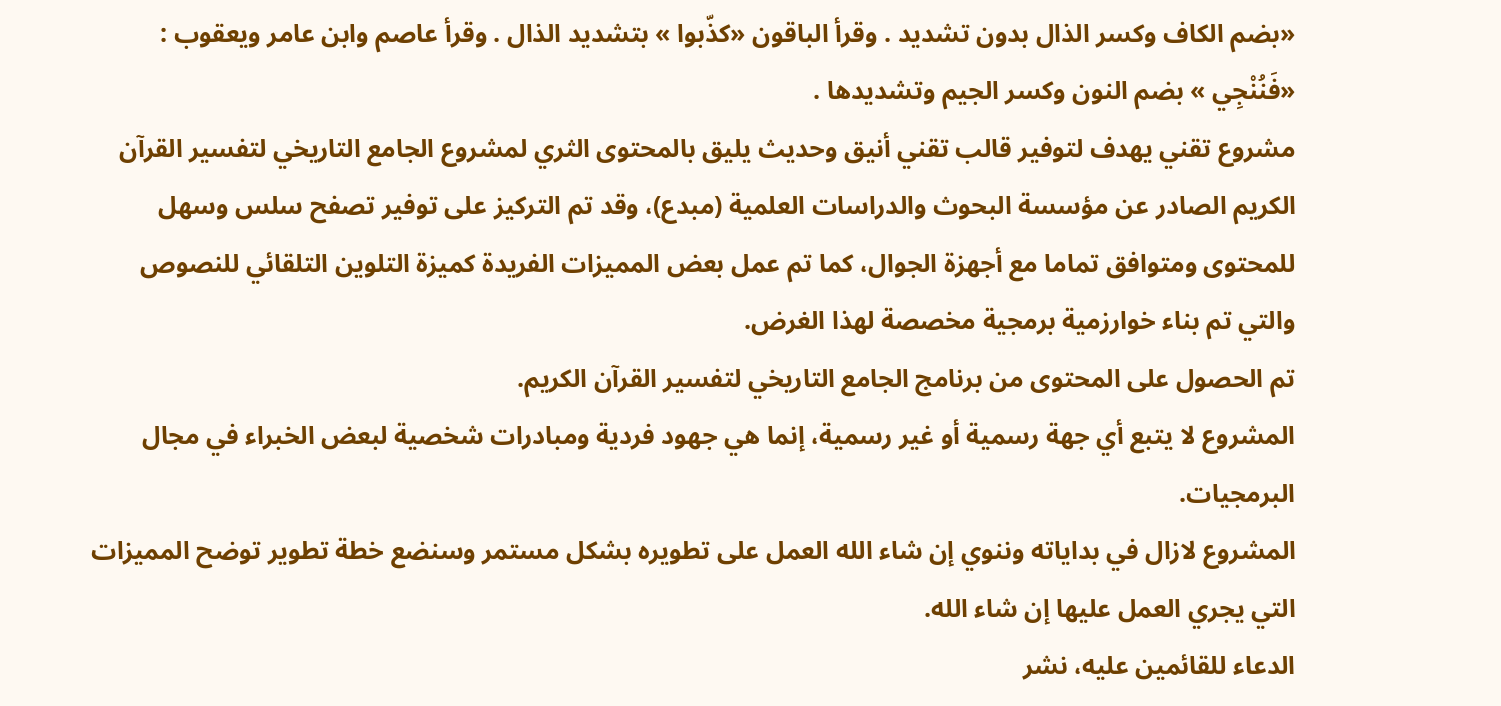«بضم الكاف وكسر الذال بدون تشديد . وقرأ الباقون «كذّبوا » بتشديد الذال . وقرأ عاصم وابن عامر ويعقوب : «فَنُنْجِي » بضم النون وكسر الجيم وتشديدها .
مشروع تقني يهدف لتوفير قالب تقني أنيق وحديث يليق بالمحتوى الثري لمشروع الجامع التاريخي لتفسير القرآن الكريم الصادر عن مؤسسة البحوث والدراسات العلمية (مبدع)، وقد تم التركيز على توفير تصفح سلس وسهل للمحتوى ومتوافق تماما مع أجهزة الجوال، كما تم عمل بعض المميزات الفريدة كميزة التلوين التلقائي للنصوص والتي تم بناء خوارزمية برمجية مخصصة لهذا الغرض.
تم الحصول على المحتوى من برنامج الجامع التاريخي لتفسير القرآن الكريم.
المشروع لا يتبع أي جهة رسمية أو غير رسمية، إنما هي جهود فردية ومبادرات شخصية لبعض الخبراء في مجال البرمجيات.
المشروع لازال في بداياته وننوي إن شاء الله العمل على تطويره بشكل مستمر وسنضع خطة تطوير توضح المميزات التي يجري العمل عليها إن شاء الله.
الدعاء للقائمين عليه، نشر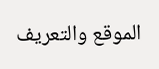الموقع والتعريف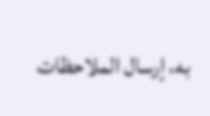به، إرسال الملاحظات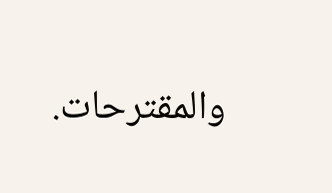والمقترحات.